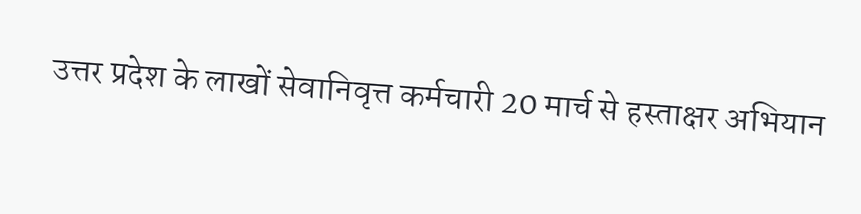उत्तर प्रदेश के लाखों सेवानिवृत्त कर्मचारी 20 मार्च से हस्ताक्षर अभियान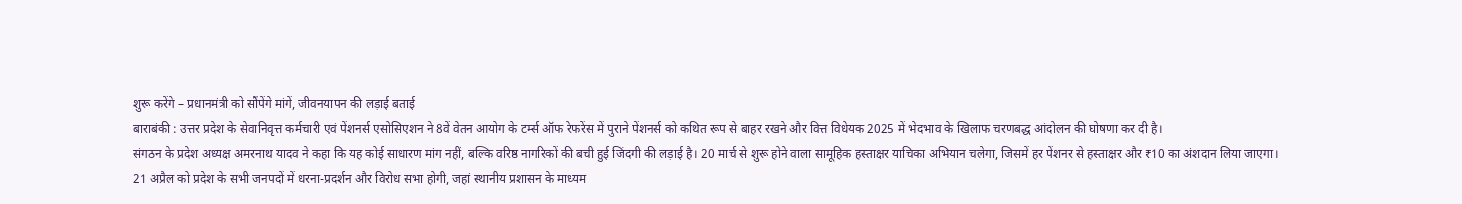शुरू करेंगे – प्रधानमंत्री को सौंपेंगे मांगें, जीवनयापन की लड़ाई बताई
बाराबंकी : उत्तर प्रदेश के सेवानिवृत्त कर्मचारी एवं पेंशनर्स एसोसिएशन ने 8वें वेतन आयोग के टर्म्स ऑफ रेफरेंस में पुराने पेंशनर्स को कथित रूप से बाहर रखने और वित्त विधेयक 2025 में भेदभाव के खिलाफ चरणबद्ध आंदोलन की घोषणा कर दी है।
संगठन के प्रदेश अध्यक्ष अमरनाथ यादव ने कहा कि यह कोई साधारण मांग नहीं, बल्कि वरिष्ठ नागरिकों की बची हुई जिंदगी की लड़ाई है। 20 मार्च से शुरू होने वाला सामूहिक हस्ताक्षर याचिका अभियान चलेगा, जिसमें हर पेंशनर से हस्ताक्षर और ₹10 का अंशदान लिया जाएगा।
21 अप्रैल को प्रदेश के सभी जनपदों में धरना-प्रदर्शन और विरोध सभा होगी, जहां स्थानीय प्रशासन के माध्यम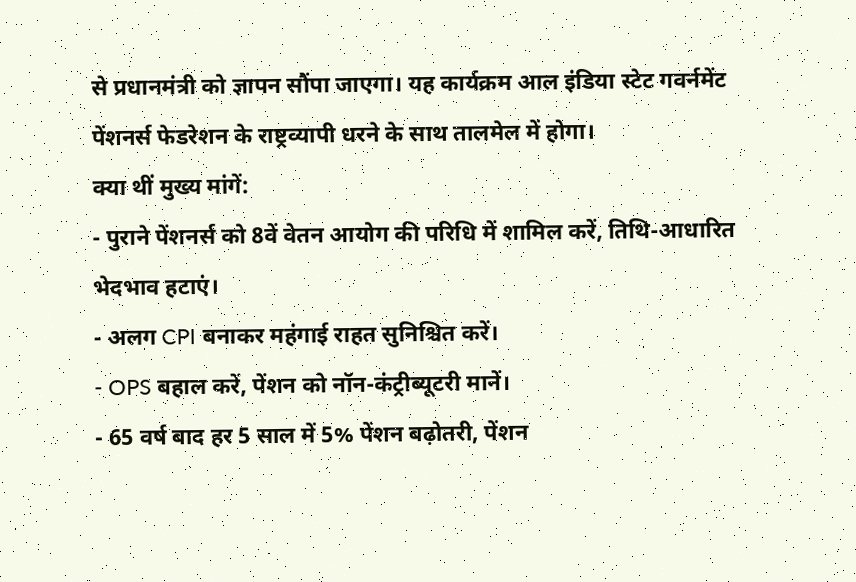से प्रधानमंत्री को ज्ञापन सौंपा जाएगा। यह कार्यक्रम आल इंडिया स्टेट गवर्नमेंट पेंशनर्स फेडरेशन के राष्ट्रव्यापी धरने के साथ तालमेल में होगा।
क्या थीं मुख्य मांगें:
- पुराने पेंशनर्स को 8वें वेतन आयोग की परिधि में शामिल करें, तिथि-आधारित भेदभाव हटाएं।
- अलग CPI बनाकर महंगाई राहत सुनिश्चित करें।
- OPS बहाल करें, पेंशन को नॉन-कंट्रीब्यूटरी मानें।
- 65 वर्ष बाद हर 5 साल में 5% पेंशन बढ़ोतरी, पेंशन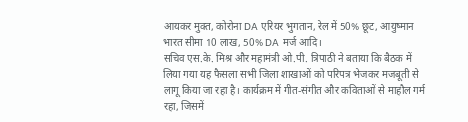आयकर मुक्त, कोरोना DA एरियर भुगतान, रेल में 50% छूट, आयुष्मान भारत सीमा 10 लाख, 50% DA मर्ज आदि।
सचिव एस.के. मिश्र और महामंत्री ओ.पी. त्रिपाठी ने बताया कि बैठक में लिया गया यह फैसला सभी जिला शाखाओं को परिपत्र भेजकर मजबूती से लागू किया जा रहा है। कार्यक्रम में गीत-संगीत और कविताओं से माहौल गर्म रहा, जिसमें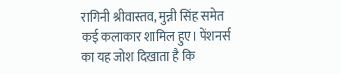रागिनी श्रीवास्तव, मुन्नी सिंह समेत कई कलाकार शामिल हुए। पेंशनर्स का यह जोश दिखाता है कि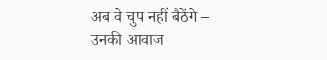अब वे चुप नहीं बैठेंगे – उनकी आवाज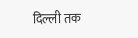दिल्ली तक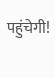पहुंचेगी!